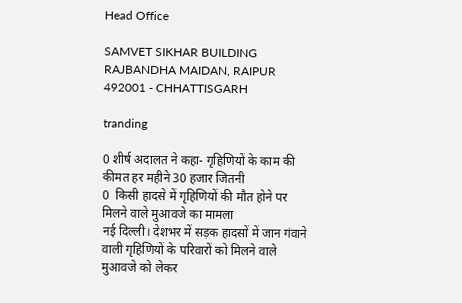Head Office

SAMVET SIKHAR BUILDING RAJBANDHA MAIDAN, RAIPUR 492001 - CHHATTISGARH

tranding

0 शीर्ष अदालत ने कहा- गृहिणियों के काम की कीमत हर महीने 30 हजार जितनी
0  किसी हादसे में गृहिणियों की मौत होने पर मिलने वाले मुआवजे का मामला
नई दिल्ली। देशभर में सड़क हादसों में जान गंवाने वाली गृहिणियों के परिवारों को मिलने वाले मुआवजे को लेकर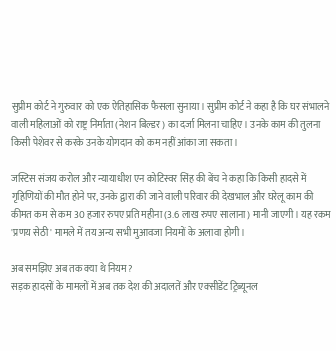सुप्रीम कोर्ट ने गुरुवार को एक ऐतिहासिक फैसला सुनाया। सुप्रीम कोर्ट ने कहा है कि घर संभालने वाली महिलाओं को राष्ट्र निर्माता (नेशन बिल्डर) का दर्जा मिलना चाहिए। उनके काम की तुलना किसी पेशेवर से करके उनके योगदान को कम नहीं आंका जा सकता।

जस्टिस संजय करोल और न्यायाधीश एन कोटिस्वर सिंह की बेंच ने कहा कि किसी हादसे में गृहिणियों की मौत होने पर, उनके द्वारा की जाने वाली परिवार की देखभाल और घरेलू काम की कीमत कम से कम 30 हजार रुपए प्रति महीना (3.6 लाख रुपए सालाना) मानी जाएगी। यह रकम 'प्रणय सेठी' मामले में तय अन्य सभी मुआवजा नियमों के अलावा होगी।

अब समझिए अब तक क्या थे नियम?
सड़क हादसों के मामलों में अब तक देश की अदालतें और एक्सीडेंट ट्रिब्यूनल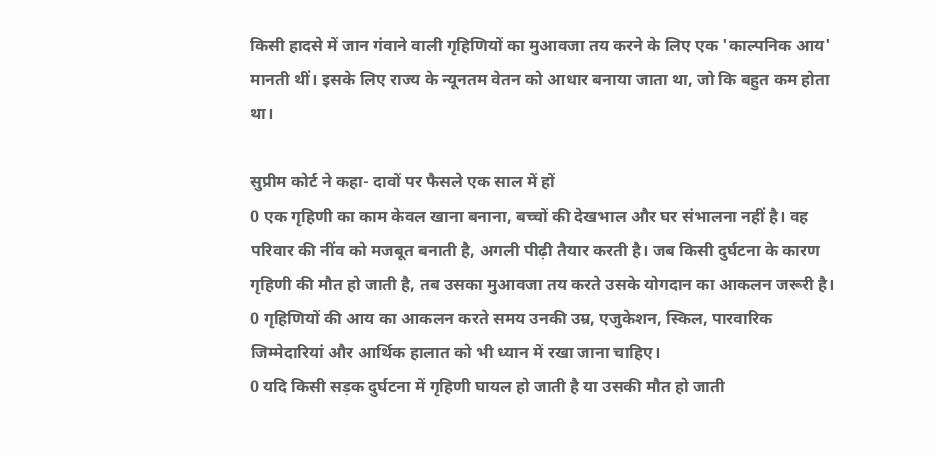किसी हादसे में जान गंवाने वाली गृहिणियों का मुआवजा तय करने के लिए एक 'काल्पनिक आय' मानती थीं। इसके लिए राज्य के न्यूनतम वेतन को आधार बनाया जाता था, जो कि बहुत कम होता था।

सुप्रीम कोर्ट ने कहा- दावों पर फैसले एक साल में हों
0 एक गृहिणी का काम केवल खाना बनाना, बच्चों की देखभाल और घर संभालना नहीं है। वह परिवार की नींव को मजबूत बनाती है, अगली पीढ़ी तैयार करती है। जब किसी दुर्घटना के कारण गृहिणी की मौत हो जाती है, तब उसका मुआवजा तय करते उसके योगदान का आकलन जरूरी है।
0 गृहिणियों की आय का आकलन करते समय उनकी उम्र, एजुकेशन, स्किल, पारवारिक जिम्मेदारियां और आर्थिक हालात को भी ध्यान में रखा जाना चाहिए।
0 यदि किसी सड़क दुर्घटना में गृहिणी घायल हो जाती है या उसकी मौत हो जाती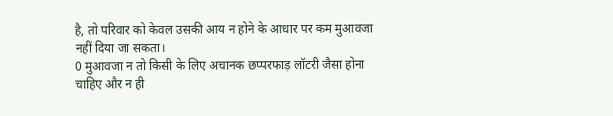है, तो परिवार को केवल उसकी आय न होने के आधार पर कम मुआवजा नहीं दिया जा सकता।
0 मुआवजा न तो किसी के लिए अचानक छप्परफाड़ लॉटरी जैसा होना चाहिए और न ही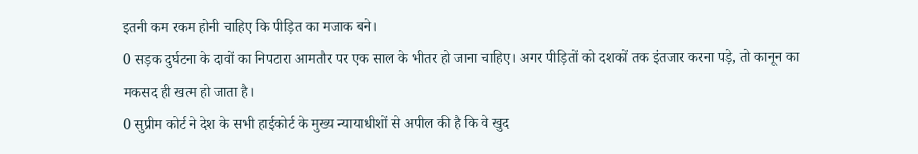इतनी कम रकम होनी चाहिए कि पीड़ित का मजाक बने।
0 सड़क दुर्घटना के दावों का निपटारा आमतौर पर एक साल के भीतर हो जाना चाहिए। अगर पीड़ितों को दशकों तक इंतजार करना पड़े, तो कानून का मकसद ही खत्म हो जाता है।
0 सुप्रीम कोर्ट ने देश के सभी हाईकोर्ट के मुख्य न्यायाधीशों से अपील की है कि वे खुद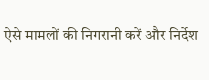ऐसे मामलों की निगरानी करें और निर्देश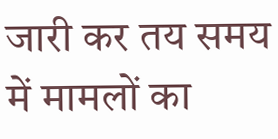जारी कर तय समय में मामलों का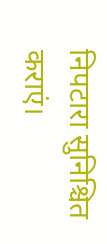निपटारा सुनिश्चित कराएं।